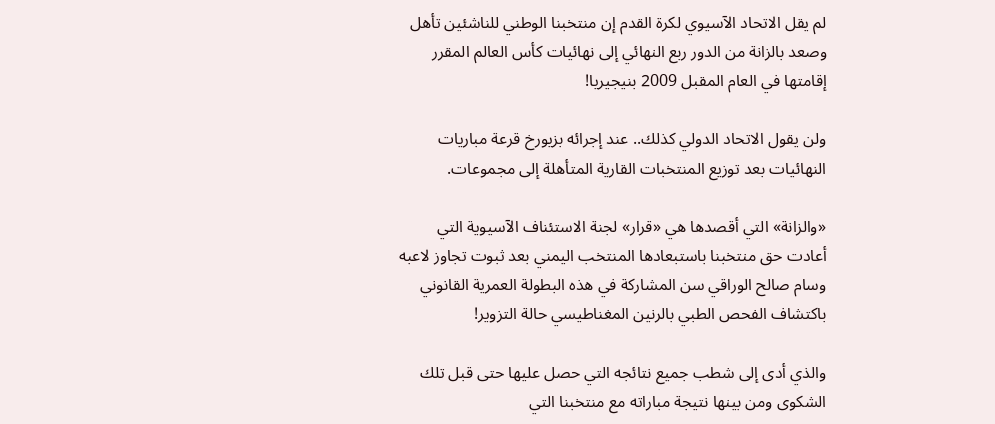لم يقل الاتحاد الآسيوي لكرة القدم إن منتخبنا الوطني للناشئين تأهل وصعد بالزانة من الدور ربع النهائي إلى نهائيات كأس العالم المقرر إقامتها في العام المقبل 2009 بنيجيريا!

ولن يقول الاتحاد الدولي كذلك.. عند إجرائه بزيورخ قرعة مباريات النهائيات بعد توزيع المنتخبات القارية المتأهلة إلى مجموعات.

«والزانة» التي أقصدها هي «قرار» لجنة الاستئناف الآسيوية التي أعادت حق منتخبنا باستبعادها المنتخب اليمني بعد ثبوت تجاوز لاعبه وسام صالح الوراقي سن المشاركة في هذه البطولة العمرية القانوني باكتشاف الفحص الطبي بالرنين المغناطيسي حالة التزوير!

والذي أدى إلى شطب جميع نتائجه التي حصل عليها حتى قبل تلك الشكوى ومن بينها نتيجة مباراته مع منتخبنا التي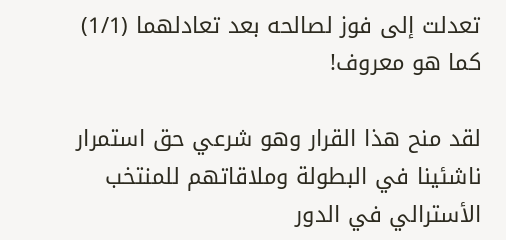تعدلت إلى فوز لصالحه بعد تعادلهما (1/1) كما هو معروف!

لقد منح هذا القرار وهو شرعي حق استمرار ناشئينا في البطولة وملاقاتهم للمنتخب الأسترالي في الدور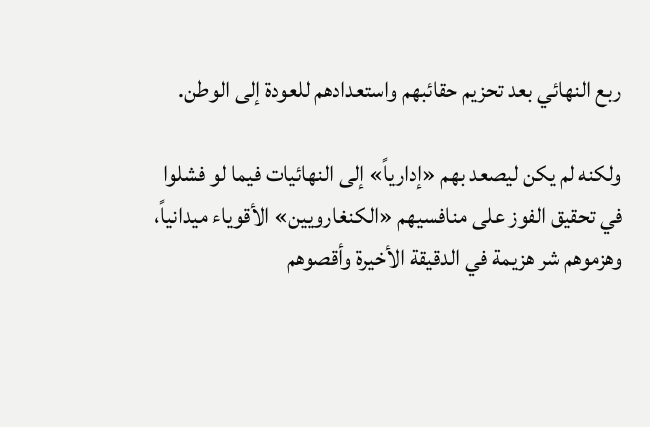ربع النهائي بعد تحزيم حقائبهم واستعدادهم للعودة إلى الوطن.

ولكنه لم يكن ليصعد بهم «إدارياً» إلى النهائيات فيما لو فشلوا في تحقيق الفوز على منافسيهم «الكنغارويين» الأقوياء ميدانياً، وهزموهم شر هزيمة في الدقيقة الأخيرة وأقصوهم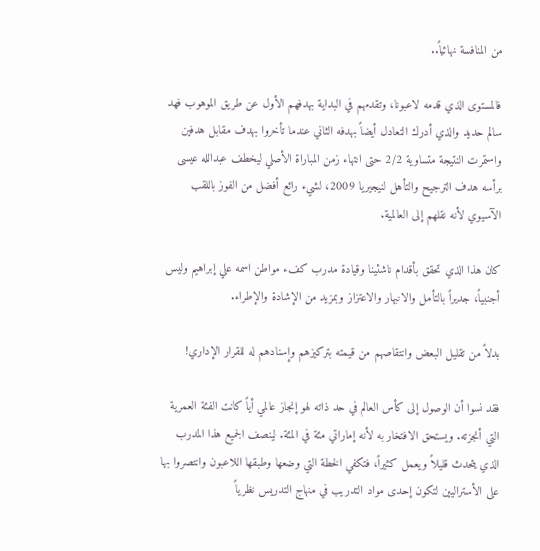من المنافسة نهائياً..

فالمستوى الذي قدمه لاعبونا، وتقدمهم في البداية بهدفهم الأول عن طريق الموهوب فهد سالم حديد والذي أدرك التعادل أيضاً بهدفه الثاني عندما تأخروا بهدف مقابل هدفين واستمرت النتيجة متساوية 2/2 حتى انتهاء زمن المباراة الأصلي ليخطف عبدالله عيسى برأسه هدف الترجيح والتأهل لنيجيريا 2009، لشيء رائع أفضل من الفوز باللقب الآسيوي لأنه نقلهم إلى العالمية.

كان هذا الذي تحقق بأقدام ناشئينا وقيادة مدرب كفء مواطن اسمه علي إبراهيم وليس أجنبياً، جديراً بالتأمل والانبهار والاعتزاز وبمزيد من الإشادة والإطراء.

بدلاً من تقليل البعض وانتقاصهم من قيمته بتركيزهم وإسنادهم له للقرار الإداري!

فقد نسوا أن الوصول إلى كأس العالم في حد ذاته لهو إنجاز عالمي أياً كانت الفئة العمرية التي أنجزته. ويستحق الافتخار به لأنه إماراتي مئة في المئة. لينصف الجميع هذا المدرب الذي يتحدث قليلاً ويعمل كثيراً، فتكفي الخطة التي وضعها وطبقها اللاعبون وانتصروا بها على الأستراليين لتكون إحدى مواد التدريب في منهاج التدريس نظرياً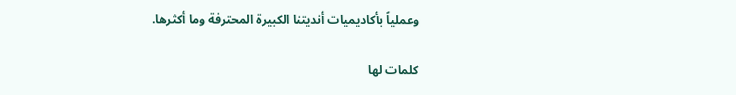وعملياً بأكاديميات أنديتنا الكبيرة المحترفة وما أكثرها.

كلمات لها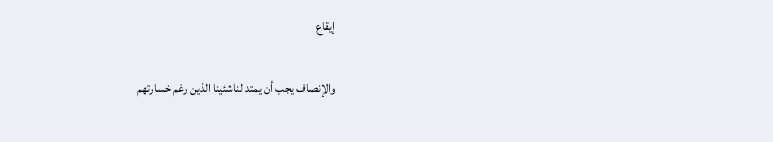إيقاع

والإنصاف يجب أن يمتد لناشئينا الذين رغم خسارتهم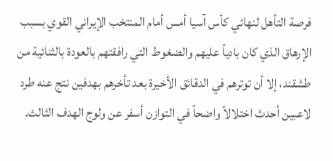فرصة التأهل لنهائي كأس آسيا أمس أمام المنتخب الإيراني القوي بسبب الإرهاق الذي كان بادياً عليهم والضغوط التي رافقتهم بالعودة بالثنائية من طشقند، إلا أن توترهم في الدقائق الأخيرة بعد تأخرهم بهدفين نتج عنه طرد لاعبين أحدث اختلالاً واضحاً في التوازن أسفر عن ولوج الهدف الثالث.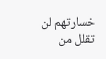خسارتهم لن تقلل من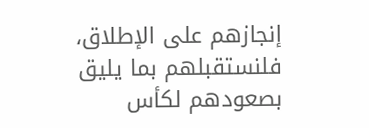إنجازهم على الإطلاق، فلنستقبلهم بما يليق بصعودهم لكأس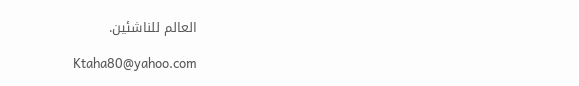العالم للناشئين.

Ktaha80@yahoo.com